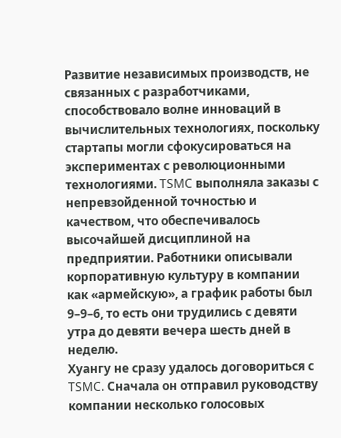Развитие независимых производств, не связанных с разработчиками, способствовало волне инноваций в вычислительных технологиях, поскольку стартапы могли сфокусироваться на экспериментах с революционными технологиями. TSMC выполняла заказы с непревзойденной точностью и качеством, что обеспечивалось высочайшей дисциплиной на предприятии. Работники описывали корпоративную культуру в компании как «армейскую», а график работы был 9–9–6, то есть они трудились с девяти утра до девяти вечера шесть дней в неделю.
Хуангу не сразу удалось договориться с TSMC. Сначала он отправил руководству компании несколько голосовых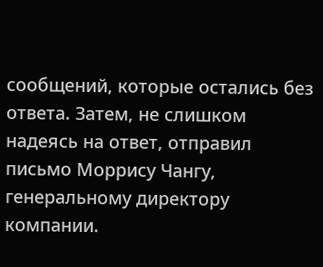сообщений, которые остались без ответа. Затем, не слишком надеясь на ответ, отправил письмо Моррису Чангу, генеральному директору компании.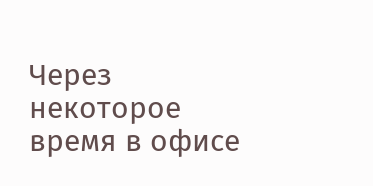Через некоторое время в офисе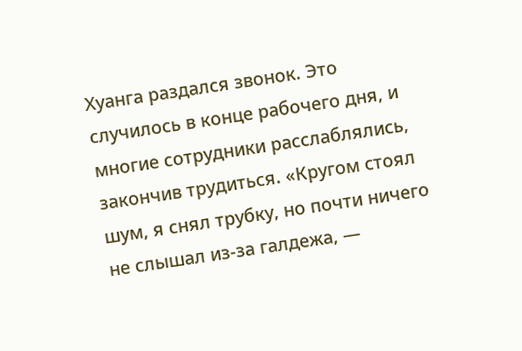Хуанга раздался звонок. Это случилось в конце рабочего дня, и многие сотрудники расслаблялись, закончив трудиться. «Кругом стоял шум, я снял трубку, но почти ничего не слышал из-за галдежа, —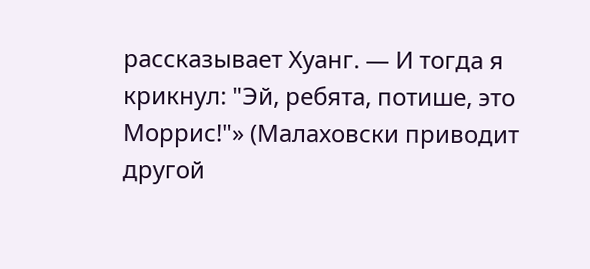рассказывает Хуанг. — И тогда я крикнул: "Эй, ребята, потише, это Моррис!"» (Малаховски приводит другой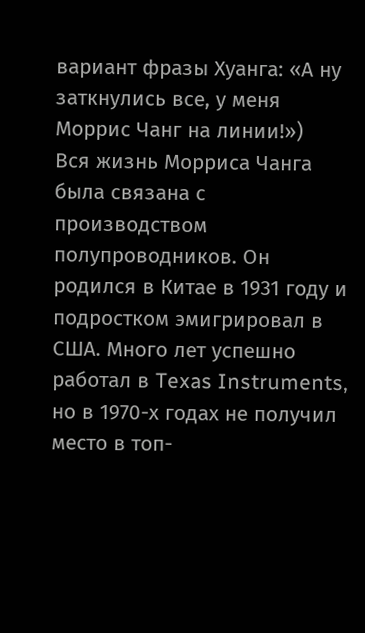вариант фразы Хуанга: «А ну заткнулись все, у меня Моррис Чанг на линии!»)
Вся жизнь Морриса Чанга была связана с производством полупроводников. Он родился в Китае в 1931 году и подростком эмигрировал в США. Много лет успешно работал в Texas Instruments, но в 1970-х годах не получил место в топ-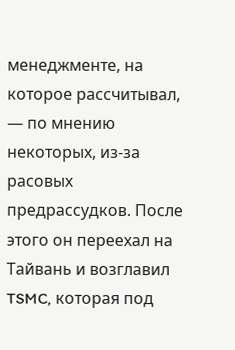менеджменте, на которое рассчитывал, — по мнению некоторых, из-за расовых предрассудков. После этого он переехал на Тайвань и возглавил TSMC, которая под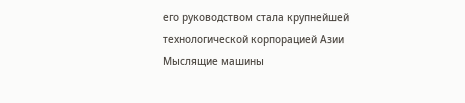его руководством стала крупнейшей технологической корпорацией Азии
Мыслящие машины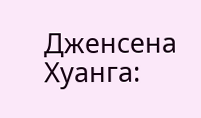Дженсена Хуанга: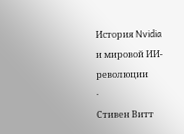История Nvidia и мировой ИИ-революции
·
Стивен Витт